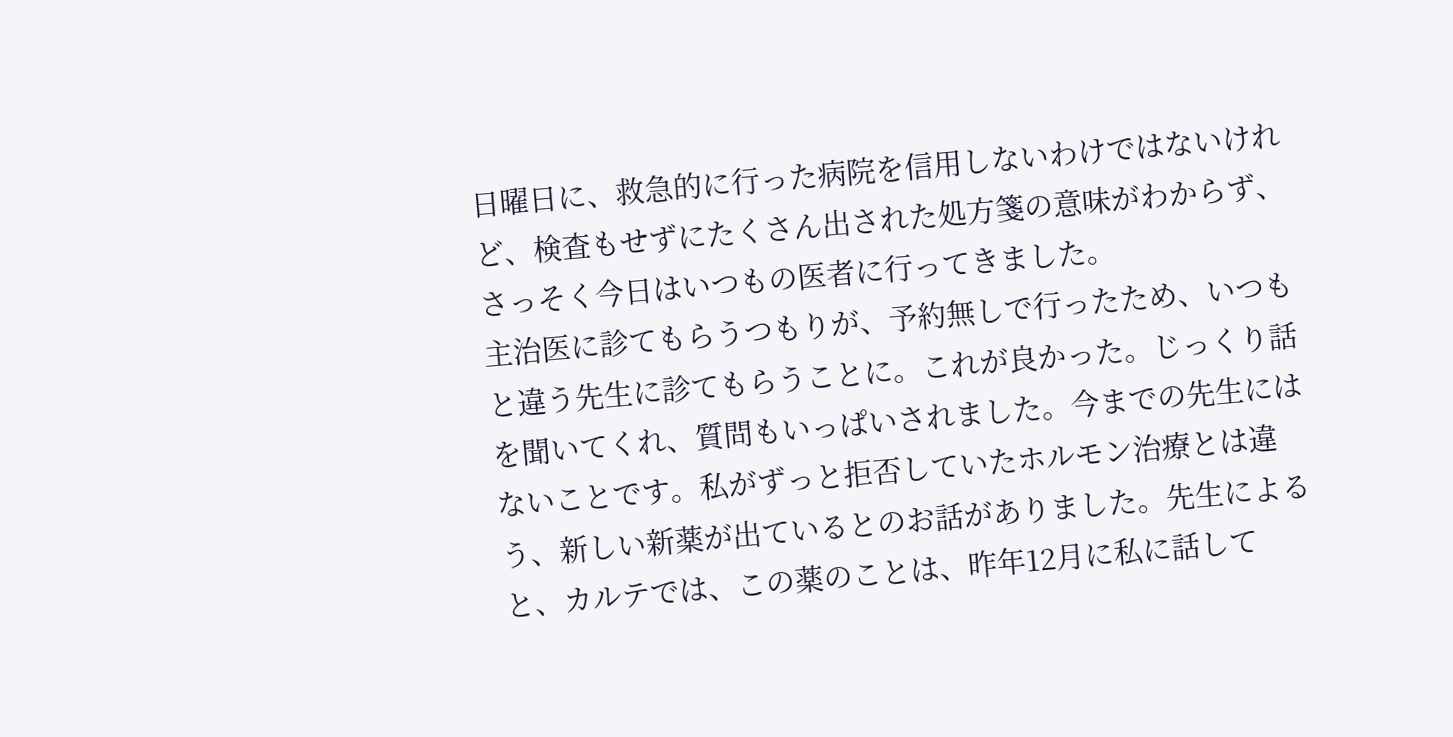日曜日に、救急的に行った病院を信用しないわけではないけれど、検査もせずにたくさん出された処方箋の意味がわからず、さっそく今日はいつもの医者に行ってきました。
主治医に診てもらうつもりが、予約無しで行ったため、いつもと違う先生に診てもらうことに。これが良かった。じっくり話を聞いてくれ、質問もいっぱいされました。今までの先生にはないことです。私がずっと拒否していたホルモン治療とは違う、新しい新薬が出ているとのお話がありました。先生によると、カルテでは、この薬のことは、昨年12月に私に話して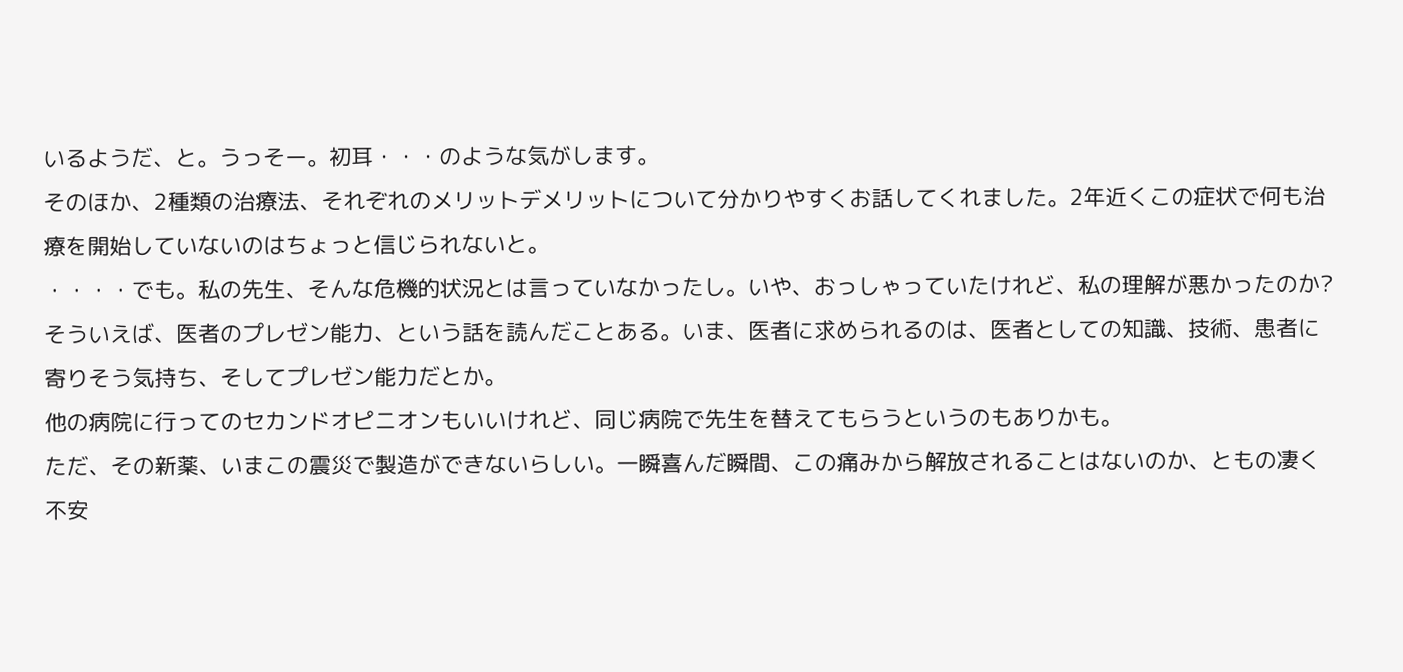いるようだ、と。うっそー。初耳・・・のような気がします。
そのほか、2種類の治療法、それぞれのメリットデメリットについて分かりやすくお話してくれました。2年近くこの症状で何も治療を開始していないのはちょっと信じられないと。
・・・・でも。私の先生、そんな危機的状況とは言っていなかったし。いや、おっしゃっていたけれど、私の理解が悪かったのか?
そういえば、医者のプレゼン能力、という話を読んだことある。いま、医者に求められるのは、医者としての知識、技術、患者に寄りそう気持ち、そしてプレゼン能力だとか。
他の病院に行ってのセカンドオピニオンもいいけれど、同じ病院で先生を替えてもらうというのもありかも。
ただ、その新薬、いまこの震災で製造ができないらしい。一瞬喜んだ瞬間、この痛みから解放されることはないのか、ともの凄く不安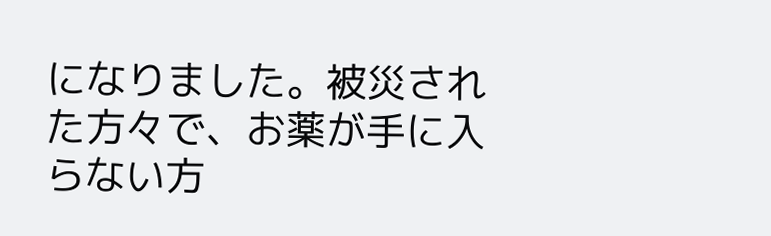になりました。被災された方々で、お薬が手に入らない方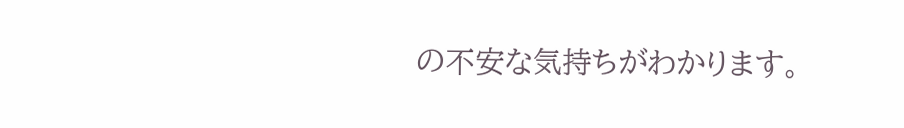の不安な気持ちがわかります。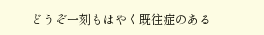どうぞ一刻もはやく既往症のある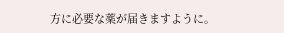方に必要な薬が届きますように。